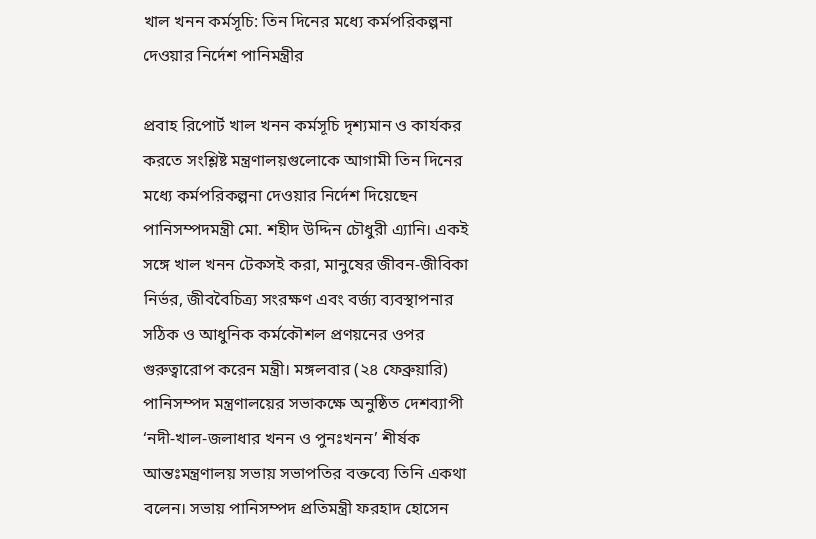খাল খনন কর্মসূচি: তিন দিনের মধ্যে কর্মপরিকল্পনা দেওয়ার নির্দেশ পানিমন্ত্রীর

প্রবাহ রিপোর্ট খাল খনন কর্মসূচি দৃশ্যমান ও কার্যকর করতে সংশ্লিষ্ট মন্ত্রণালয়গুলোকে আগামী তিন দিনের মধ্যে কর্মপরিকল্পনা দেওয়ার নির্দেশ দিয়েছেন পানিসম্পদমন্ত্রী মো. শহীদ উদ্দিন চৌধুরী এ্যানি। একই সঙ্গে খাল খনন টেকসই করা, মানুষের জীবন-জীবিকা নির্ভর, জীববৈচিত্র্য সংরক্ষণ এবং বর্জ্য ব্যবস্থাপনার সঠিক ও আধুনিক কর্মকৌশল প্রণয়নের ওপর গুরুত্বারোপ করেন মন্ত্রী। মঙ্গলবার (২৪ ফেব্রুয়ারি) পানিসম্পদ মন্ত্রণালয়ের সভাকক্ষে অনুষ্ঠিত দেশব্যাপী ‘নদী-খাল-জলাধার খনন ও পুনঃখনন’ শীর্ষক আন্তঃমন্ত্রণালয় সভায় সভাপতির বক্তব্যে তিনি একথা বলেন। সভায় পানিসম্পদ প্রতিমন্ত্রী ফরহাদ হোসেন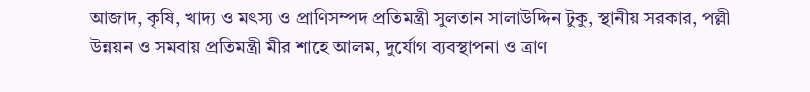আজাদ, কৃষি, খাদ্য ও মৎস্য ও প্রাণিসম্পদ প্রতিমন্ত্রী সুলতান সালাউদ্দিন টুকু, স্থানীয় সরকার, পল্লী উন্নয়ন ও সমবায় প্রতিমন্ত্রী মীর শাহে আলম, দুর্যোগ ব্যবস্থাপনা ও ত্রাণ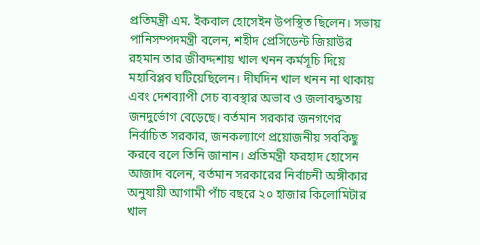প্রতিমন্ত্রী এম. ইকবাল হোসেইন উপস্থিত ছিলেন। সভায় পানিসম্পদমন্ত্রী বলেন, শহীদ প্রেসিডেন্ট জিয়াউর রহমান তার জীবদ্দশায় খাল খনন কর্মসূচি দিয়ে মহাবিপ্লব ঘটিয়েছিলেন। দীর্ঘদিন খাল খনন না থাকায় এবং দেশব্যাপী সেচ ব্যবস্থার অভাব ও জলাবদ্ধতায় জনদুর্ভোগ বেড়েছে। বর্তমান সরকার জনগণের নির্বাচিত সরকার, জনকল্যাণে প্রয়োজনীয় সবকিছু করবে বলে তিনি জানান। প্রতিমন্ত্রী ফরহাদ হোসেন আজাদ বলেন, বর্তমান সরকারের নির্বাচনী অঙ্গীকার অনুযায়ী আগামী পাঁচ বছরে ২০ হাজার কিলোমিটার খাল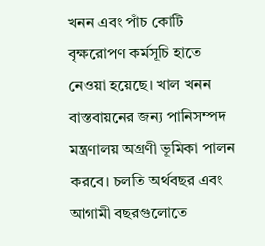খনন এবং পাঁচ কোটি বৃক্ষরোপণ কর্মসূচি হাতে নেওয়া হয়েছে। খাল খনন বাস্তবায়নের জন্য পানিসম্পদ মন্ত্রণালয় অগ্রণী ভূমিকা পালন করবে। চলতি অর্থবছর এবং আগামী বছরগুলোতে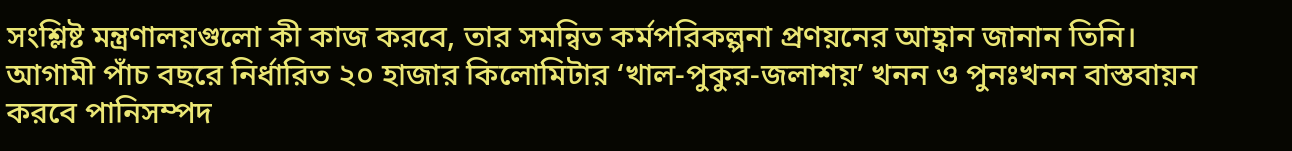সংশ্লিষ্ট মন্ত্রণালয়গুলো কী কাজ করবে, তার সমন্বিত কর্মপরিকল্পনা প্রণয়নের আহ্বান জানান তিনি। আগামী পাঁচ বছরে নির্ধারিত ২০ হাজার কিলোমিটার ‘খাল-পুকুর-জলাশয়’ খনন ও পুনঃখনন বাস্তবায়ন করবে পানিসম্পদ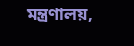মন্ত্রণালয়,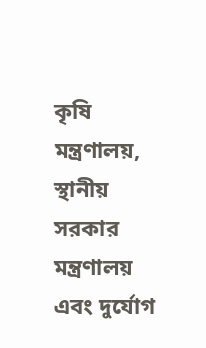কৃষি মন্ত্রণালয়, স্থানীয় সরকার মন্ত্রণালয় এবং দুর্যোগ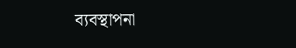ব্যবস্থাপনা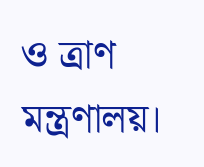ও ত্রাণ মন্ত্রণালয়।